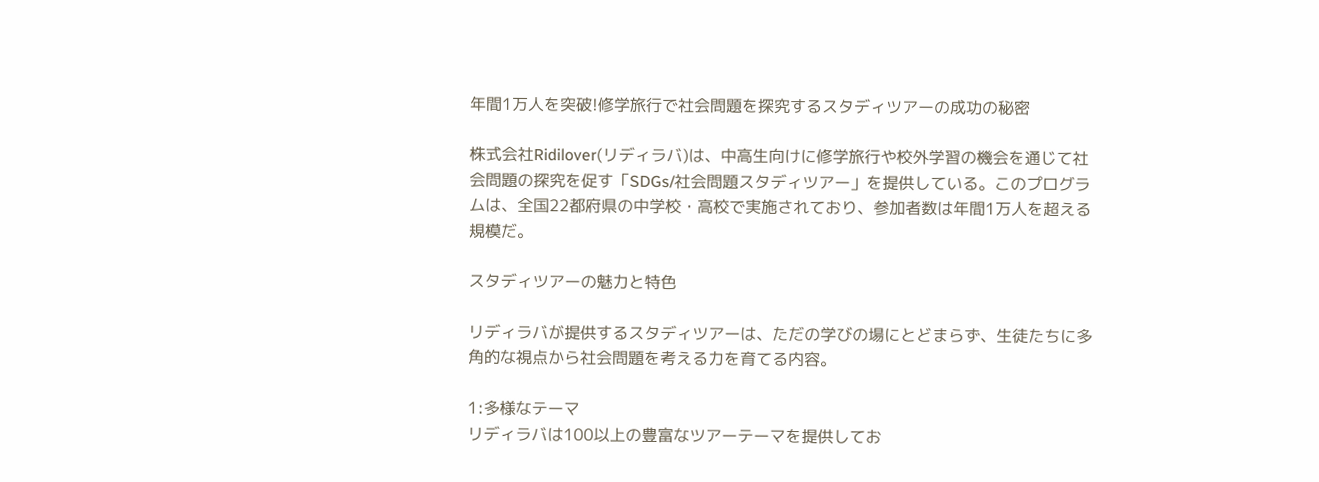年間1万人を突破!修学旅行で社会問題を探究するスタディツアーの成功の秘密

株式会社Ridilover(リディラバ)は、中高生向けに修学旅行や校外学習の機会を通じて社会問題の探究を促す「SDGs/社会問題スタディツアー」を提供している。このプログラムは、全国22都府県の中学校・高校で実施されており、参加者数は年間1万人を超える規模だ。

スタディツアーの魅力と特色

リディラバが提供するスタディツアーは、ただの学びの場にとどまらず、生徒たちに多角的な視点から社会問題を考える力を育てる内容。

1:多様なテーマ
リディラバは100以上の豊富なツアーテーマを提供してお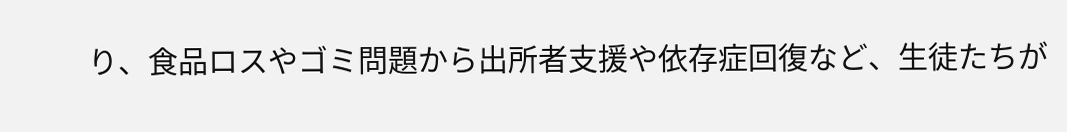り、食品ロスやゴミ問題から出所者支援や依存症回復など、生徒たちが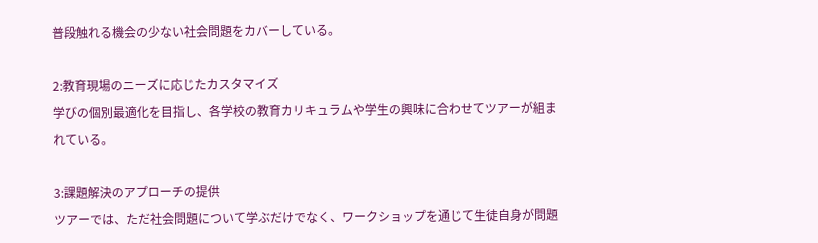普段触れる機会の少ない社会問題をカバーしている。

2:教育現場のニーズに応じたカスタマイズ
学びの個別最適化を目指し、各学校の教育カリキュラムや学生の興味に合わせてツアーが組まれている。

3:課題解決のアプローチの提供
ツアーでは、ただ社会問題について学ぶだけでなく、ワークショップを通じて生徒自身が問題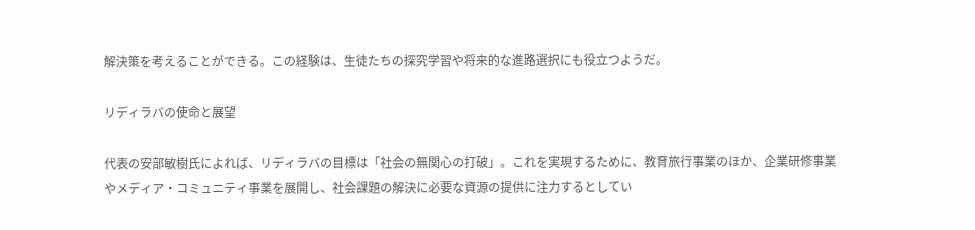解決策を考えることができる。この経験は、生徒たちの探究学習や将来的な進路選択にも役立つようだ。

リディラバの使命と展望

代表の安部敏樹氏によれば、リディラバの目標は「社会の無関心の打破」。これを実現するために、教育旅行事業のほか、企業研修事業やメディア・コミュニティ事業を展開し、社会課題の解決に必要な資源の提供に注力するとしてい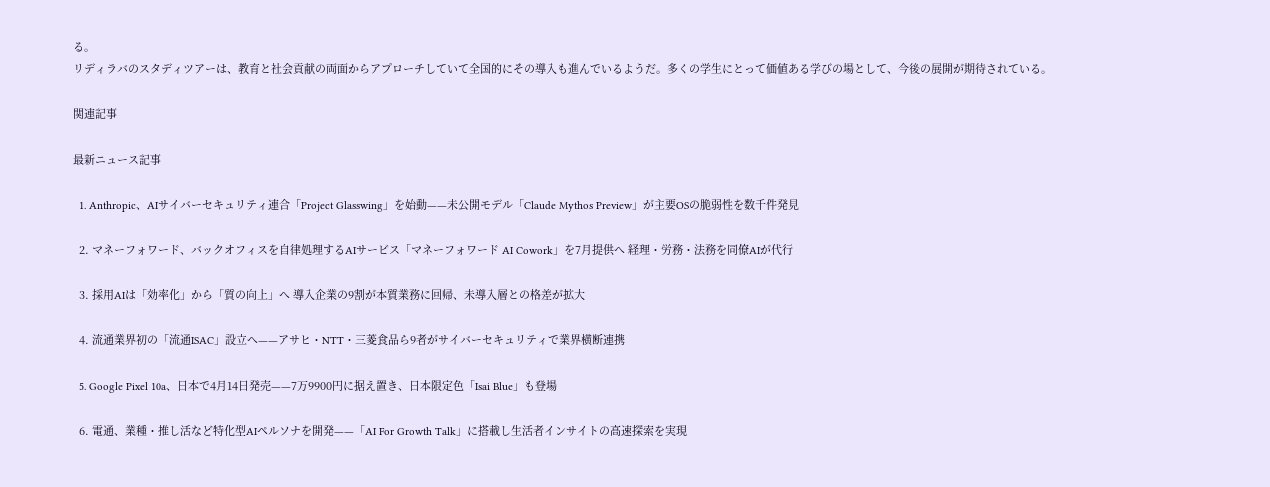る。
リディラバのスタディツアーは、教育と社会貢献の両面からアプローチしていて全国的にその導入も進んでいるようだ。多くの学生にとって価値ある学びの場として、今後の展開が期待されている。

関連記事

最新ニュース記事

  1. Anthropic、AIサイバーセキュリティ連合「Project Glasswing」を始動——未公開モデル「Claude Mythos Preview」が主要OSの脆弱性を数千件発見

  2. マネーフォワード、バックオフィスを自律処理するAIサービス「マネーフォワード AI Cowork」を7月提供へ 経理・労務・法務を同僚AIが代行

  3. 採用AIは「効率化」から「質の向上」へ 導入企業の9割が本質業務に回帰、未導入層との格差が拡大

  4. 流通業界初の「流通ISAC」設立へ——アサヒ・NTT・三菱食品ら9者がサイバーセキュリティで業界横断連携

  5. Google Pixel 10a、日本で4月14日発売——7万9900円に据え置き、日本限定色「Isai Blue」も登場

  6. 電通、業種・推し活など特化型AIペルソナを開発——「AI For Growth Talk」に搭載し生活者インサイトの高速探索を実現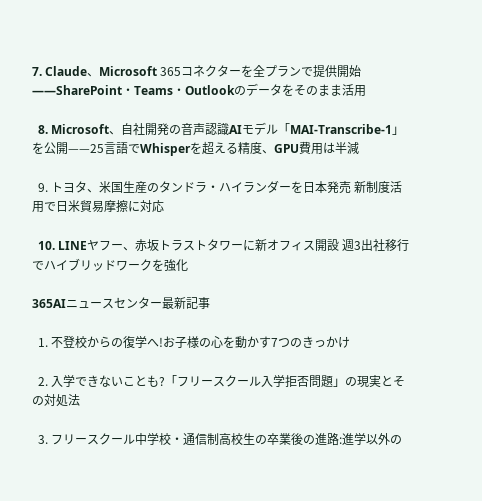7. Claude、Microsoft 365コネクターを全プランで提供開始——SharePoint・Teams・Outlookのデータをそのまま活用

  8. Microsoft、自社開発の音声認識AIモデル「MAI-Transcribe-1」を公開——25言語でWhisperを超える精度、GPU費用は半減

  9. トヨタ、米国生産のタンドラ・ハイランダーを日本発売 新制度活用で日米貿易摩擦に対応

  10. LINEヤフー、赤坂トラストタワーに新オフィス開設 週3出社移行でハイブリッドワークを強化

365AIニュースセンター最新記事

  1. 不登校からの復学へ!お子様の心を動かす7つのきっかけ

  2. 入学できないことも?「フリースクール入学拒否問題」の現実とその対処法

  3. フリースクール中学校・通信制高校生の卒業後の進路:進学以外の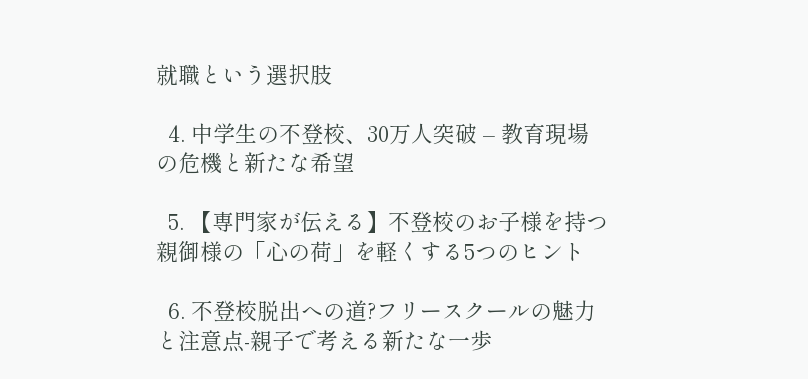就職という選択肢

  4. 中学生の不登校、30万人突破 – 教育現場の危機と新たな希望

  5. 【専門家が伝える】不登校のお子様を持つ親御様の「心の荷」を軽くする5つのヒント

  6. 不登校脱出への道?フリースクールの魅力と注意点-親子で考える新たな一歩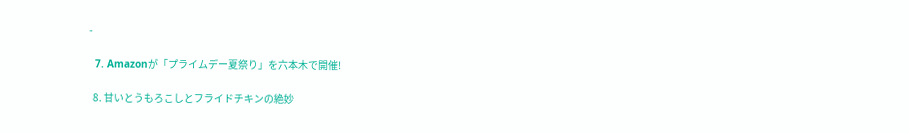-

  7. Amazonが「プライムデー夏祭り」を六本木で開催!

  8. 甘いとうもろこしとフライドチキンの絶妙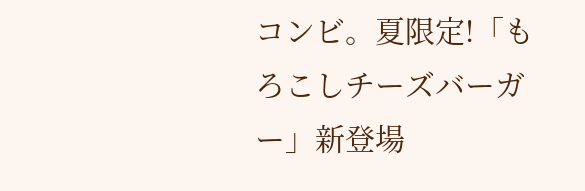コンビ。夏限定!「もろこしチーズバーガー」新登場